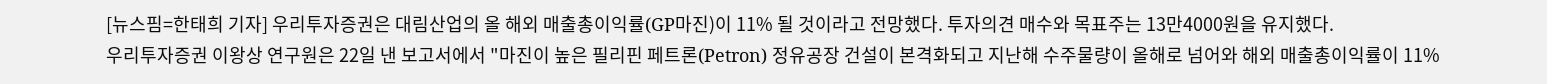[뉴스핌=한태희 기자] 우리투자증권은 대림산업의 올 해외 매출총이익률(GP마진)이 11% 될 것이라고 전망했다. 투자의견 매수와 목표주는 13만4000원을 유지했다.
우리투자증권 이왕상 연구원은 22일 낸 보고서에서 "마진이 높은 필리핀 페트론(Petron) 정유공장 건설이 본격화되고 지난해 수주물량이 올해로 넘어와 해외 매출총이익률이 11%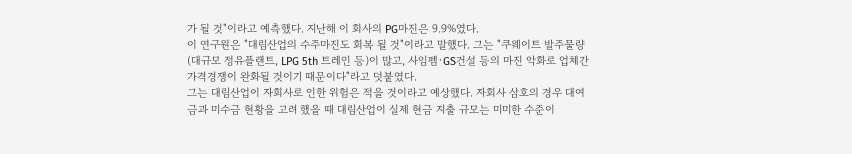가 될 것"이라고 예측했다. 지난해 이 회사의 PG마진은 9.9%였다.
이 연구원은 "대림산업의 수주마진도 회복 될 것"이라고 말했다. 그는 "쿠웨이트 발주물량(대규모 정유플랜트, LPG 5th 트레인 등)이 많고, 사임펨·GS건설 등의 마진 악화로 업체간 가격경쟁이 완화될 것이기 때문이다"라고 덧붙였다.
그는 대림산업이 자회사로 인한 위험은 적을 것이라고 예상했다. 자회사 삼호의 경우 대여금과 미수금 현황을 고려 했을 때 대림산업이 실제 현금 지출 규모는 미미한 수준이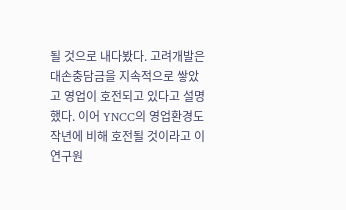될 것으로 내다봤다. 고려개발은 대손충담금을 지속적으로 쌓았고 영업이 호전되고 있다고 설명했다. 이어 YNCC의 영업환경도 작년에 비해 호전될 것이라고 이 연구원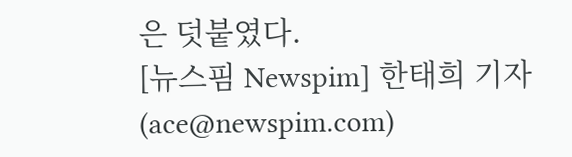은 덧붙였다.
[뉴스핌 Newspim] 한태희 기자 (ace@newspim.com)